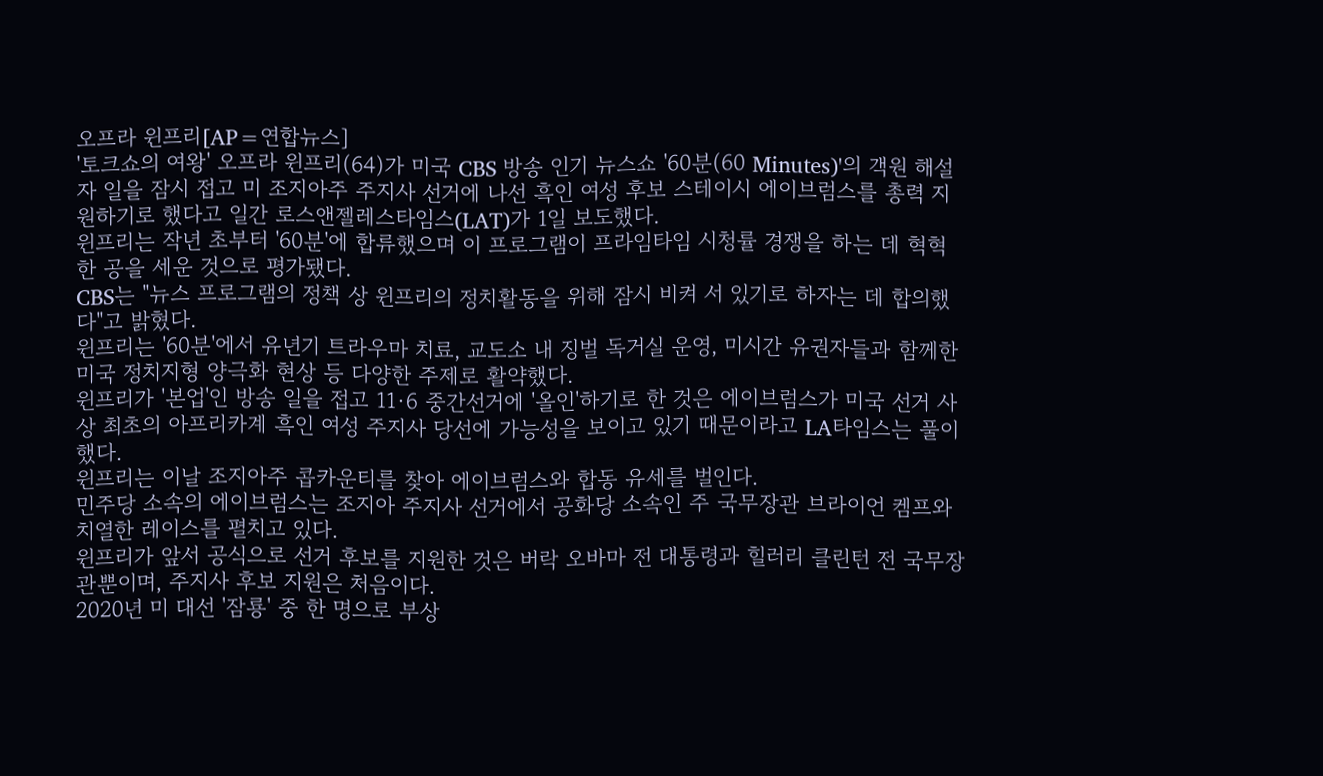오프라 윈프리[AP=연합뉴스]
'토크쇼의 여왕' 오프라 윈프리(64)가 미국 CBS 방송 인기 뉴스쇼 '60분(60 Minutes)'의 객원 해설자 일을 잠시 접고 미 조지아주 주지사 선거에 나선 흑인 여성 후보 스테이시 에이브럼스를 총력 지원하기로 했다고 일간 로스앤젤레스타임스(LAT)가 1일 보도했다.
윈프리는 작년 초부터 '60분'에 합류했으며 이 프로그램이 프라임타임 시청률 경쟁을 하는 데 혁혁한 공을 세운 것으로 평가됐다.
CBS는 "뉴스 프로그램의 정책 상 윈프리의 정치활동을 위해 잠시 비켜 서 있기로 하자는 데 합의했다"고 밝혔다.
윈프리는 '60분'에서 유년기 트라우마 치료, 교도소 내 징벌 독거실 운영, 미시간 유권자들과 함께한 미국 정치지형 양극화 현상 등 다양한 주제로 활약했다.
윈프리가 '본업'인 방송 일을 접고 11·6 중간선거에 '올인'하기로 한 것은 에이브럼스가 미국 선거 사상 최초의 아프리카계 흑인 여성 주지사 당선에 가능성을 보이고 있기 때문이라고 LA타임스는 풀이했다.
윈프리는 이날 조지아주 콥카운티를 찾아 에이브럼스와 합동 유세를 벌인다.
민주당 소속의 에이브럼스는 조지아 주지사 선거에서 공화당 소속인 주 국무장관 브라이언 켐프와 치열한 레이스를 펼치고 있다.
윈프리가 앞서 공식으로 선거 후보를 지원한 것은 버락 오바마 전 대통령과 힐러리 클린턴 전 국무장관뿐이며, 주지사 후보 지원은 처음이다.
2020년 미 대선 '잠룡' 중 한 명으로 부상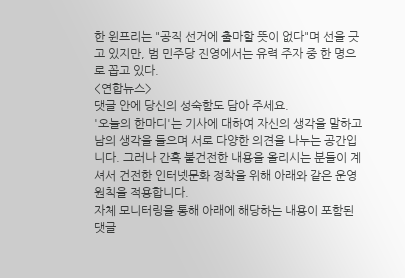한 윈프리는 "공직 선거에 출마할 뜻이 없다"며 선을 긋고 있지만, 범 민주당 진영에서는 유력 주자 중 한 명으로 꼽고 있다.
<연합뉴스>
댓글 안에 당신의 성숙함도 담아 주세요.
'오늘의 한마디'는 기사에 대하여 자신의 생각을 말하고 남의 생각을 들으며 서로 다양한 의견을 나누는 공간입니다. 그러나 간혹 불건전한 내용을 올리시는 분들이 계셔서 건전한 인터넷문화 정착을 위해 아래와 같은 운영원칙을 적용합니다.
자체 모니터링을 통해 아래에 해당하는 내용이 포함된 댓글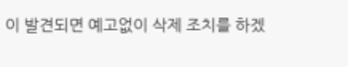이 발견되면 예고없이 삭제 조치를 하겠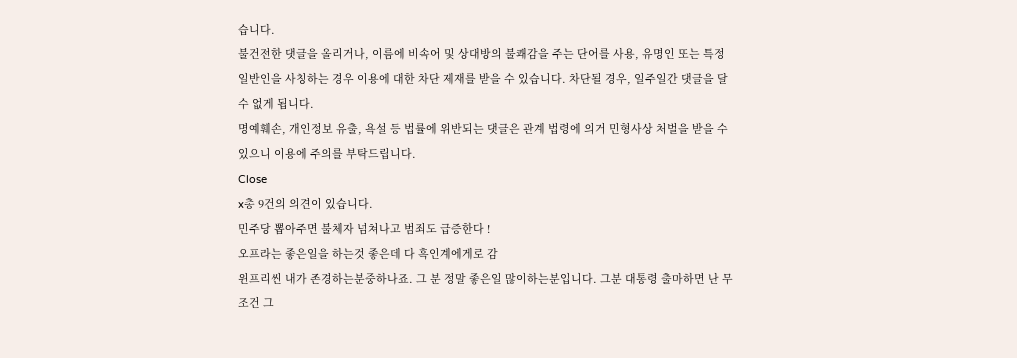습니다.
불건전한 댓글을 올리거나, 이름에 비속어 및 상대방의 불쾌감을 주는 단어를 사용, 유명인 또는 특정 일반인을 사칭하는 경우 이용에 대한 차단 제재를 받을 수 있습니다. 차단될 경우, 일주일간 댓글을 달수 없게 됩니다.
명예훼손, 개인정보 유출, 욕설 등 법률에 위반되는 댓글은 관계 법령에 의거 민형사상 처벌을 받을 수 있으니 이용에 주의를 부탁드립니다.
Close
x총 9건의 의견이 있습니다.
민주당 뽑아주면 불체자 넘쳐나고 범죄도 급증한다 !
오프라는 좋은일을 하는것 좋은데 다 흑인계에게로 감
윈프리씬 내가 존경하는분중하나죠. 그 분 정말 좋은일 많이하는분입니다. 그분 대통령 출마하면 난 무조건 그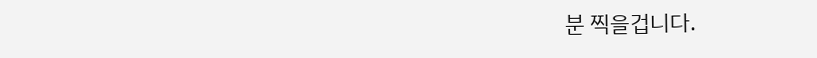분 찍을겁니다.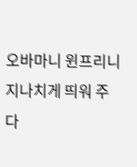오바마니 윈프리니 지나치게 띄워 주다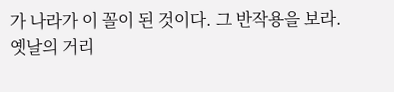가 나라가 이 꼴이 된 것이다. 그 반작용을 보라.
옛날의 거리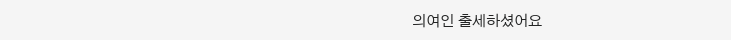의여인 출세하셨어요